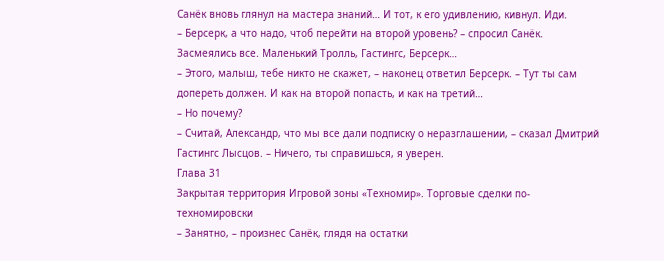Санёк вновь глянул на мастера знаний… И тот, к его удивлению, кивнул. Иди.
– Берсерк, а что надо, чтоб перейти на второй уровень? – спросил Санёк.
Засмеялись все. Маленький Тролль, Гастингс, Берсерк…
– Этого, малыш, тебе никто не скажет, – наконец ответил Берсерк. – Тут ты сам допереть должен. И как на второй попасть, и как на третий…
– Но почему?
– Считай, Александр, что мы все дали подписку о неразглашении, – сказал Дмитрий Гастингс Лысцов. – Ничего, ты справишься, я уверен.
Глава 31
Закрытая территория Игровой зоны «Техномир». Торговые сделки по-техномировски
– Занятно, – произнес Санёк, глядя на остатки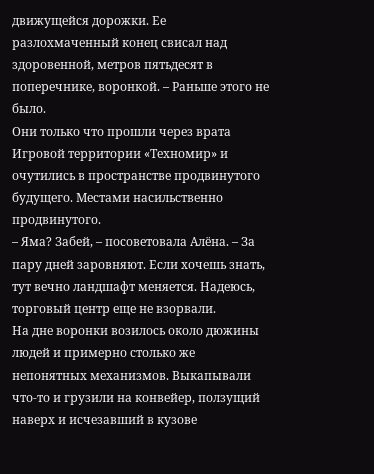движущейся дорожки. Ее разлохмаченный конец свисал над здоровенной, метров пятьдесят в поперечнике, воронкой. – Раньше этого не было.
Они только что прошли через врата Игровой территории «Техномир» и очутились в пространстве продвинутого будущего. Местами насильственно продвинутого.
– Яма? Забей, – посоветовала Алёна. – За пару дней заровняют. Если хочешь знать, тут вечно ландшафт меняется. Надеюсь, торговый центр еще не взорвали.
На дне воронки возилось около дюжины людей и примерно столько же непонятных механизмов. Выкапывали что-то и грузили на конвейер, ползущий наверх и исчезавший в кузове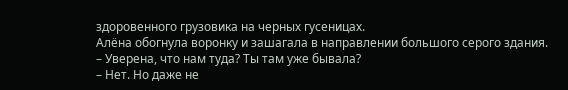здоровенного грузовика на черных гусеницах.
Алёна обогнула воронку и зашагала в направлении большого серого здания.
– Уверена, что нам туда? Ты там уже бывала?
– Нет. Но даже не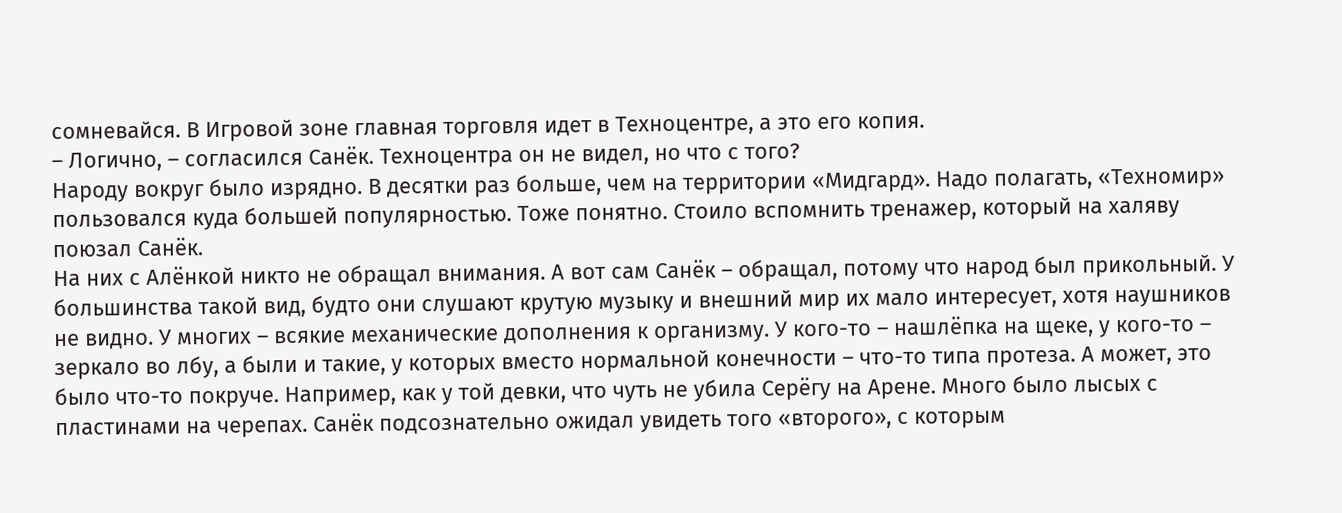сомневайся. В Игровой зоне главная торговля идет в Техноцентре, а это его копия.
– Логично, – согласился Санёк. Техноцентра он не видел, но что с того?
Народу вокруг было изрядно. В десятки раз больше, чем на территории «Мидгард». Надо полагать, «Техномир» пользовался куда большей популярностью. Тоже понятно. Стоило вспомнить тренажер, который на халяву поюзал Санёк.
На них с Алёнкой никто не обращал внимания. А вот сам Санёк – обращал, потому что народ был прикольный. У большинства такой вид, будто они слушают крутую музыку и внешний мир их мало интересует, хотя наушников не видно. У многих – всякие механические дополнения к организму. У кого-то – нашлёпка на щеке, у кого-то – зеркало во лбу, а были и такие, у которых вместо нормальной конечности – что-то типа протеза. А может, это было что-то покруче. Например, как у той девки, что чуть не убила Серёгу на Арене. Много было лысых с пластинами на черепах. Санёк подсознательно ожидал увидеть того «второго», с которым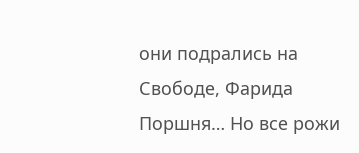они подрались на Свободе, Фарида Поршня… Но все рожи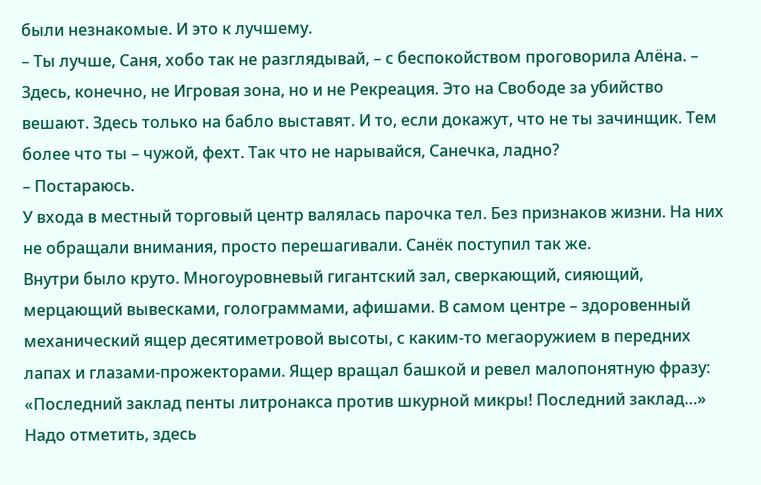были незнакомые. И это к лучшему.
– Ты лучше, Саня, хобо так не разглядывай, – с беспокойством проговорила Алёна. – Здесь, конечно, не Игровая зона, но и не Рекреация. Это на Свободе за убийство вешают. Здесь только на бабло выставят. И то, если докажут, что не ты зачинщик. Тем более что ты – чужой, фехт. Так что не нарывайся, Санечка, ладно?
– Постараюсь.
У входа в местный торговый центр валялась парочка тел. Без признаков жизни. На них не обращали внимания, просто перешагивали. Санёк поступил так же.
Внутри было круто. Многоуровневый гигантский зал, сверкающий, сияющий, мерцающий вывесками, голограммами, афишами. В самом центре – здоровенный механический ящер десятиметровой высоты, с каким-то мегаоружием в передних лапах и глазами-прожекторами. Ящер вращал башкой и ревел малопонятную фразу: «Последний заклад пенты литронакса против шкурной микры! Последний заклад…»
Надо отметить, здесь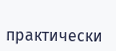практически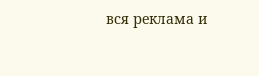вся реклама и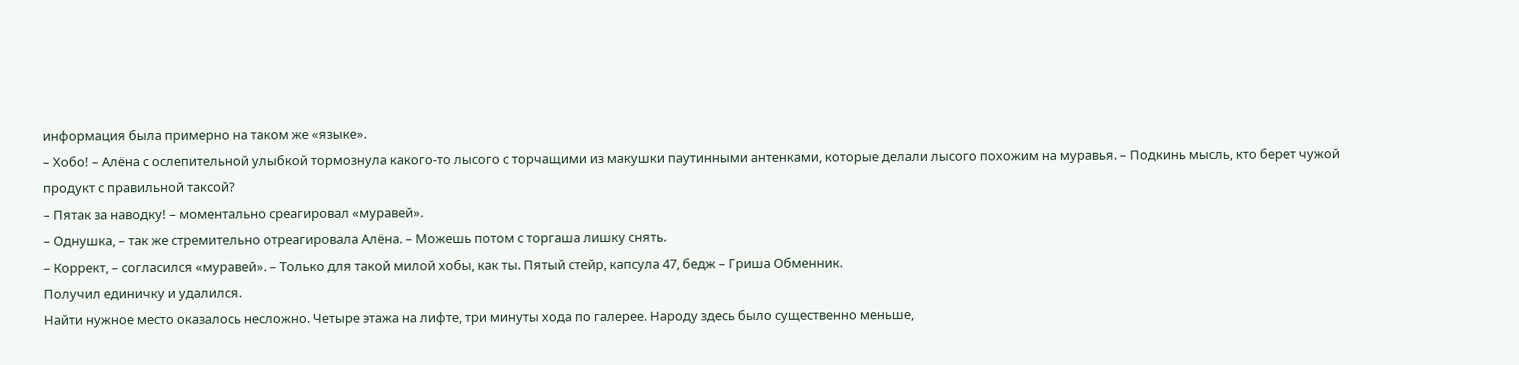информация была примерно на таком же «языке».
– Хобо! – Алёна с ослепительной улыбкой тормознула какого-то лысого с торчащими из макушки паутинными антенками, которые делали лысого похожим на муравья. – Подкинь мысль, кто берет чужой продукт с правильной таксой?
– Пятак за наводку! – моментально среагировал «муравей».
– Однушка, – так же стремительно отреагировала Алёна. – Можешь потом с торгаша лишку снять.
– Коррект, – согласился «муравей». – Только для такой милой хобы, как ты. Пятый стейр, капсула 47, бедж – Гриша Обменник.
Получил единичку и удалился.
Найти нужное место оказалось несложно. Четыре этажа на лифте, три минуты хода по галерее. Народу здесь было существенно меньше,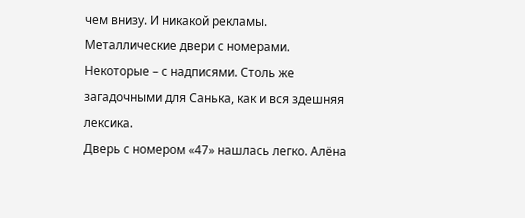чем внизу. И никакой рекламы. Металлические двери с номерами. Некоторые – с надписями. Столь же загадочными для Санька, как и вся здешняя лексика.
Дверь с номером «47» нашлась легко. Алёна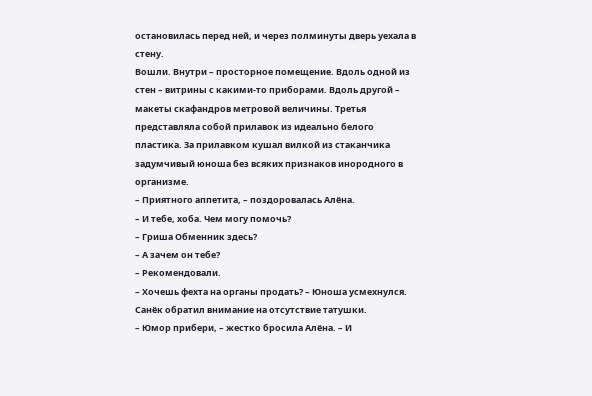остановилась перед ней, и через полминуты дверь уехала в стену.
Вошли. Внутри – просторное помещение. Вдоль одной из стен – витрины с какими-то приборами. Вдоль другой – макеты скафандров метровой величины. Третья представляла собой прилавок из идеально белого пластика. За прилавком кушал вилкой из стаканчика задумчивый юноша без всяких признаков инородного в организме.
– Приятного аппетита, – поздоровалась Алёна.
– И тебе, хоба. Чем могу помочь?
– Гриша Обменник здесь?
– А зачем он тебе?
– Рекомендовали.
– Хочешь фехта на органы продать? – Юноша усмехнулся. Санёк обратил внимание на отсутствие татушки.
– Юмор прибери, – жестко бросила Алёна. – И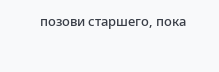позови старшего, пока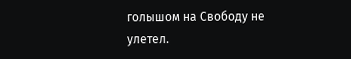голышом на Свободу не улетел.